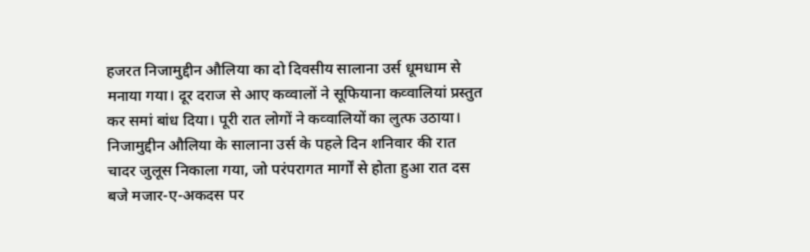हजरत निजामुद्दीन औलिया का दो दिवसीय सालाना उर्स धूमधाम से मनाया गया। दूर दराज से आए कव्वालों ने सूफियाना कव्वालियां प्रस्तुत कर समां बांध दिया। पूरी रात लोगों ने कव्वालियों का लुत्फ उठाया।
निजामुद्दीन औलिया के सालाना उर्स के पहले दिन शनिवार की रात चादर जुलूस निकाला गया, जो परंपरागत मार्गों से होता हुआ रात दस बजे मजार-ए-अकदस पर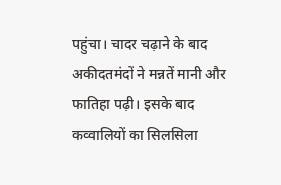पहुंचा। चादर चढ़ाने के बाद अकीदतमंदों ने मन्नतें मानी और फातिहा पढ़ी। इसके बाद कव्वालियों का सिलसिला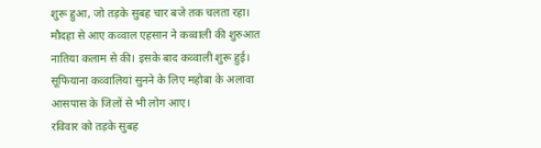शुरू हुआ, जो तड़के सुबह चार बजे तक चलता रहा।
मौदहा से आए कव्वाल एहसान ने कव्वाली की शुरुआत नातिया कलाम से की। इसके बाद कव्वाली शुरू हुई। सूफियाना कव्वालियां सुनने के लिए महोबा के अलावा आसपास के जिलों से भी लोग आए।
रविवार को तड़के सुबह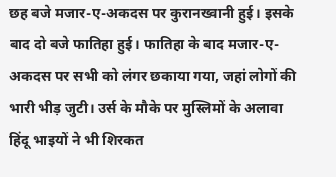छह बजे मजार-ए-अकदस पर कुरानख्वानी हुई। इसके बाद दो बजे फातिहा हुई। फातिहा के बाद मजार-ए-अकदस पर सभी को लंगर छकाया गया, जहां लोगों की भारी भीड़ जुटी। उर्स के मौके पर मुस्लिमों के अलावा हिंदू भाइयों ने भी शिरकत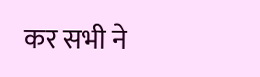कर सभी ने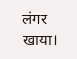लंगर खाया।